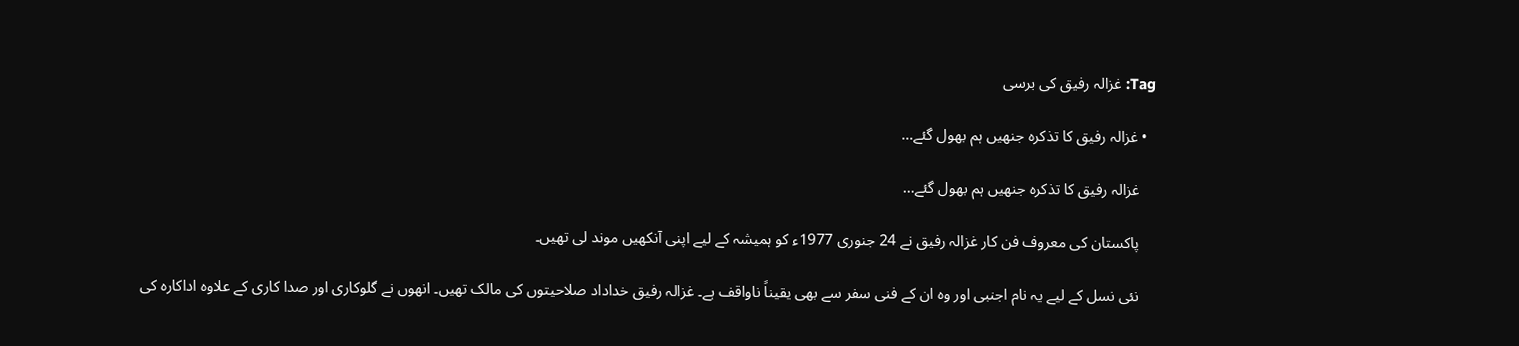Tag: غزالہ رفیق کی برسی

  • غزالہ رفیق کا تذکرہ جنھیں‌ ہم بھول گئے…

    غزالہ رفیق کا تذکرہ جنھیں‌ ہم بھول گئے…

    پاکستان کی معروف فن کار غزالہ رفیق نے 24 جنوری 1977ء کو ہمیشہ کے لیے اپنی آنکھیں‌ موند لی تھیں۔

    نئی نسل کے لیے یہ نام اجنبی اور وہ ان کے فنی سفر سے بھی یقیناً ناواقف ہے۔ غزالہ رفیق خداداد صلاحیتوں‌ کی مالک تھیں۔ انھوں نے گلوکاری اور صدا کاری کے علاوہ اداکارہ کی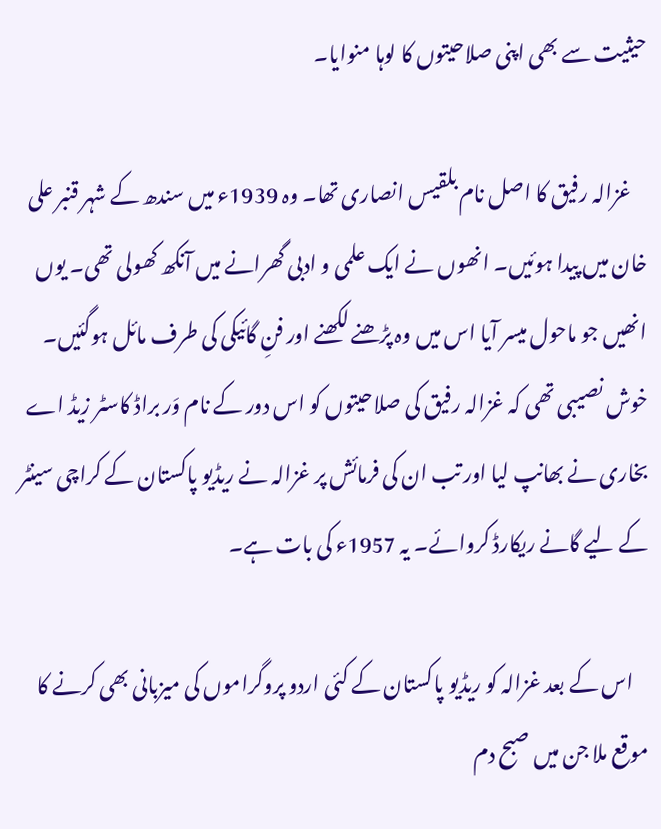حیثیت سے بھی اپنی صلاحیتوں کا لوہا منوایا۔

    غزالہ رفیق کا اصل نام بلقیس انصاری تھا۔ وہ 1939ء میں سندھ کے شہر قنبر علی خان میں پیدا ہوئیں۔ انھوں نے ایک علمی و ادبی گھرانے میں آنکھ کھولی تھی۔ یوں انھیں جو ماحول میسر آیا اس میں‌ وہ پڑھنے لکھنے اور فنِ گائیکی کی طرف مائل ہوگئیں۔ خوش نصیبی تھی کہ غزالہ رفیق کی صلاحیتوں کو اس دور کے نام وَر براڈ کاسٹر زیڈ اے بخاری نے بھانپ لیا اور تب ان کی فرمائش پر غزالہ نے ریڈیو پاکستان کے کراچی سینٹر کے لیے گانے ریکارڈ کروائے۔ یہ 1957ء کی بات ہے۔

    اس کے بعد غزالہ کو ریڈیو پاکستان کے کئی اردو پروگراموں کی میزبانی بھی کرنے کا موقع ملا جن میں صبح دم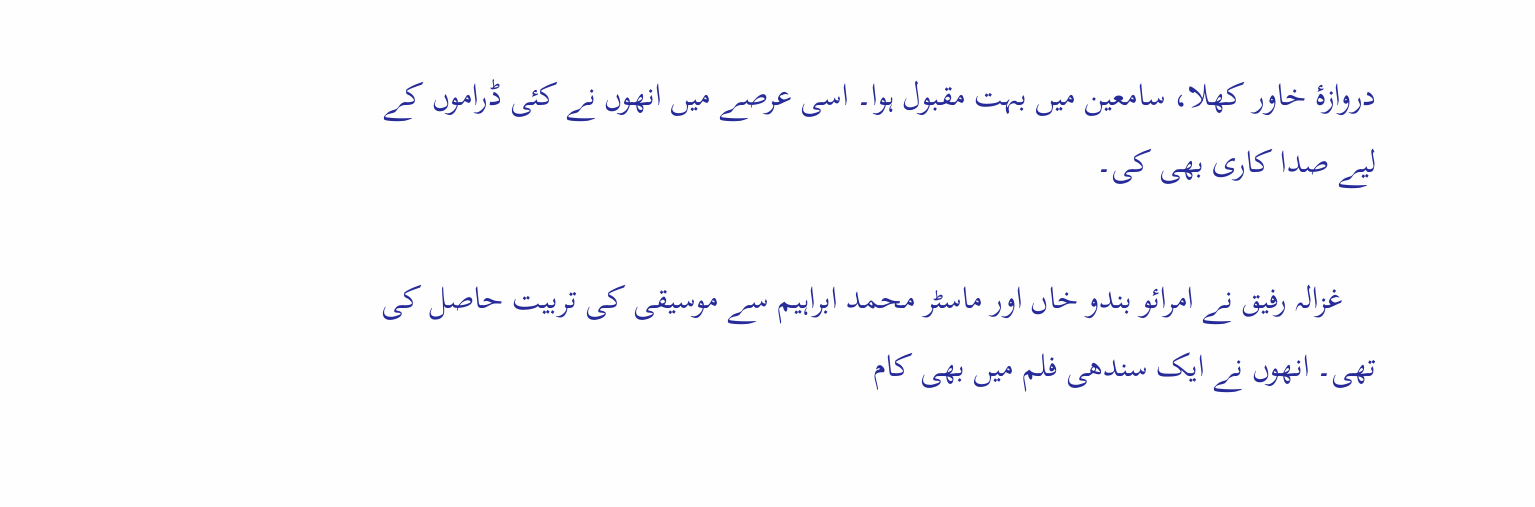دروازۂ خاور کھلا، سامعین میں بہت مقبول ہوا۔ اسی عرصے میں انھوں نے کئی ڈراموں کے لیے صدا کاری بھی کی۔

    غزالہ رفیق نے امرائو بندو خاں اور ماسٹر محمد ابراہیم سے موسیقی کی تربیت حاصل کی تھی۔ انھوں‌ نے ایک سندھی فلم میں بھی کام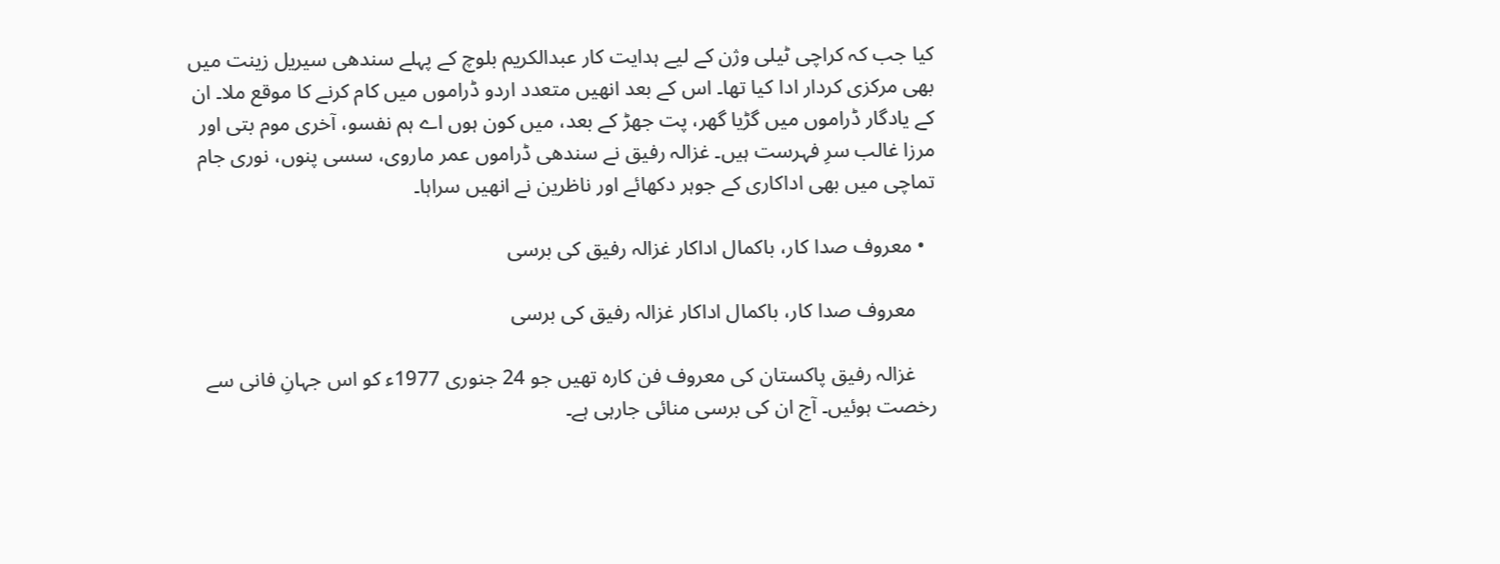کیا جب کہ کراچی ٹیلی وژن کے لیے ہدایت کار عبدالکریم بلوچ کے پہلے سندھی سیریل زینت میں بھی مرکزی کردار ادا کیا تھا۔ اس کے بعد انھیں متعدد اردو ڈراموں میں کام کرنے کا موقع ملا۔ ان کے یادگار ڈراموں میں گڑیا گھر، پت جھڑ کے بعد، میں کون ہوں اے ہم نفسو، آخری موم بتی اور مرزا غالب سرِ فہرست ہیں۔ غزالہ رفیق نے سندھی ڈراموں عمر ماروی، سسی پنوں، نوری جام تماچی میں بھی اداکاری کے جوہر دکھائے اور ناظرین نے انھیں سراہا۔

  • معروف صدا کار، باکمال اداکار غزالہ رفیق کی برسی

    معروف صدا کار، باکمال اداکار غزالہ رفیق کی برسی

    غزالہ رفیق پاکستان کی معروف فن کارہ تھیں جو 24 جنوری 1977ء کو اس جہانِ فانی سے رخصت ہوئیں‌۔ آج ان کی برسی منائی جارہی ہے۔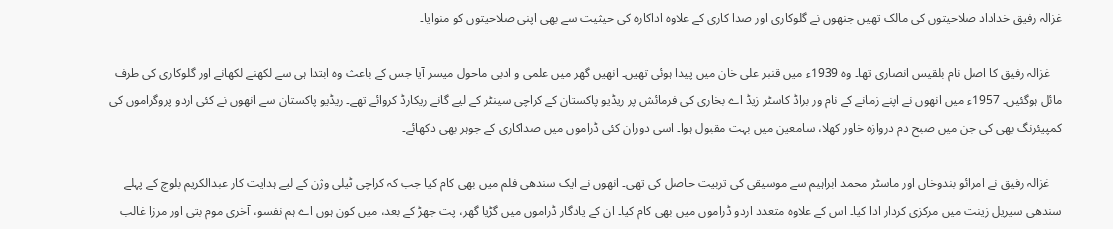غزالہ رفیق خداداد صلاحیتوں‌ کی مالک تھیں جنھوں نے گلوکاری اور صدا کاری کے علاوہ اداکارہ کی حیثیت سے بھی اپنی صلاحیتوں کو منوایا۔

    غزالہ رفیق کا اصل نام بلقیس انصاری تھا۔ وہ 1939ء میں قنبر علی خان میں پیدا ہوئی تھیں۔ انھیں گھر میں علمی و ادبی ماحول میسر آیا جس کے باعث وہ ابتدا ہی سے لکھنے لکھانے اور گلوکاری کی طرف مائل ہوگئیں۔ 1957ء میں انھوں نے اپنے زمانے کے نام ور براڈ کاسٹر زیڈ اے بخاری کی فرمائش پر ریڈیو پاکستان کے کراچی سینٹر کے لیے گانے ریکارڈ کروائے تھے۔ ریڈیو پاکستان سے انھوں نے کئی اردو پروگراموں کی کمپیئرنگ بھی کی جن میں صبح دم دروازہ خاور کھلا، سامعین میں بہت مقبول ہوا۔ اسی دوران کئی ڈراموں میں صداکاری کے جوہر بھی دکھائے۔

    غزالہ رفیق نے امرائو بندوخاں اور ماسٹر محمد ابراہیم سے موسیقی کی تربیت حاصل کی تھی۔ انھوں‌ نے ایک سندھی فلم میں بھی کام کیا جب کہ کراچی ٹیلی وژن کے لیے ہدایت کار عبدالکریم بلوچ کے پہلے سندھی سیریل زینت میں مرکزی کردار ادا کیا۔ اس کے علاوہ متعدد اردو ڈراموں میں بھی کام کیا۔ ان کے یادگار ڈراموں میں گڑیا گھر، پت جھڑ کے بعد، میں کون ہوں اے ہم نفسو، آخری موم بتی اور مرزا غالب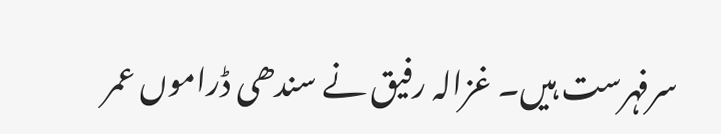سرفہرست ہیں۔ غزالہ رفیق نے سندھی ڈراموں عمر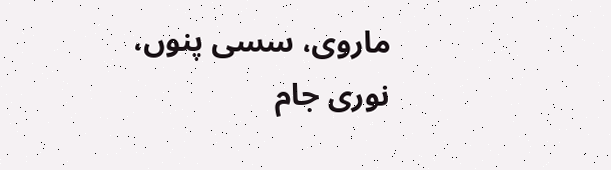ماروی، سسی پنوں، نوری جام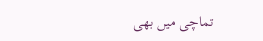تماچی میں بھی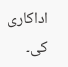اداکاری کی۔